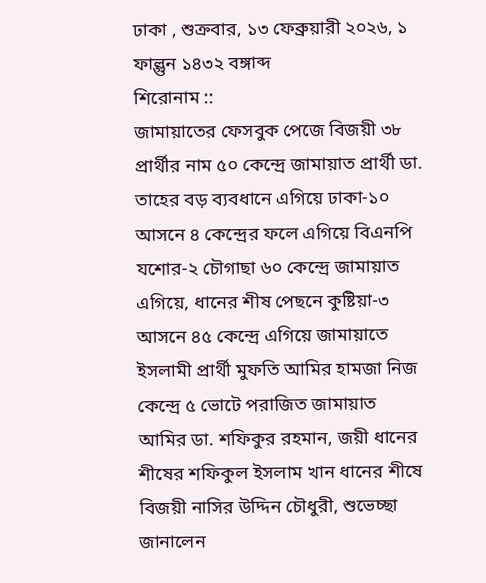ঢাকা , শুক্রবার, ১৩ ফেব্রুয়ারী ২০২৬, ১ ফাল্গুন ১৪৩২ বঙ্গাব্দ
শিরোনাম ::
জামায়াতের ফেসবুক পেজে বিজয়ী ৩৮ প্রার্থীর নাম ৫০ কেন্দ্রে জামায়াত প্রার্থী ডা. তাহের বড় ব্যবধানে এগিয়ে ঢাকা-১০ আসনে ৪ কেন্দ্রের ফলে এগিয়ে বিএনপি যশোর-২ চৌগাছা ৬০ কেন্দ্রে জামায়াত এগিয়ে, ধানের শীষ পেছনে কুষ্টিয়া-৩ আসনে ৪৫ কেন্দ্রে এগিয়ে জামায়াতে ইসলামী প্রার্থী মুফতি আমির হামজা নিজ কেন্দ্রে ৫ ভোটে পরাজিত জামায়াত আমির ডা. শফিকুর রহমান, জয়ী ধানের শীষের শফিকুল ইসলাম খান ধানের শীষে বিজয়ী নাসির উদ্দিন চৌধুরী, শুভেচ্ছা জানালেন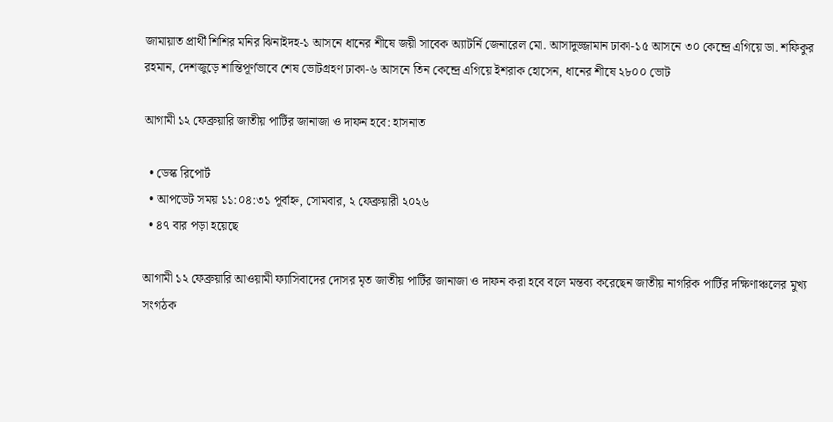জামায়াত প্রার্থী শিশির মনির ঝিনাইদহ-১ আসনে ধানের শীষে জয়ী সাবেক অ্যাটর্নি জেনারেল মো. আসাদুজ্জামান ঢাকা-১৫ আসনে ৩০ কেন্দ্রে এগিয়ে ডা. শফিকুর রহমান, দেশজুড়ে শান্তিপূর্ণভাবে শেষ ভোটগ্রহণ ঢাকা-৬ আসনে তিন কেন্দ্রে এগিয়ে ইশরাক হোসেন, ধানের শীষে ২৮০০ ভোট

আগামী ১২ ফেব্রুয়ারি জাতীয় পার্টির জানাজা ও দাফন হবে: হাসনাত

  • ডেস্ক রিপোর্ট
  • আপডেট সময় ১১:০৪:৩১ পূর্বাহ্ন, সোমবার, ২ ফেব্রুয়ারী ২০২৬
  • ৪৭ বার পড়া হয়েছে

আগামী ১২ ফেব্রুয়ারি আওয়ামী ফ্যাসিবাদের দোসর মৃত জাতীয় পার্টির জানাজা ও দাফন করা হবে বলে মন্তব্য করেছেন জাতীয় নাগরিক পার্টির দক্ষিণাঞ্চলের মুখ্য সংগঠক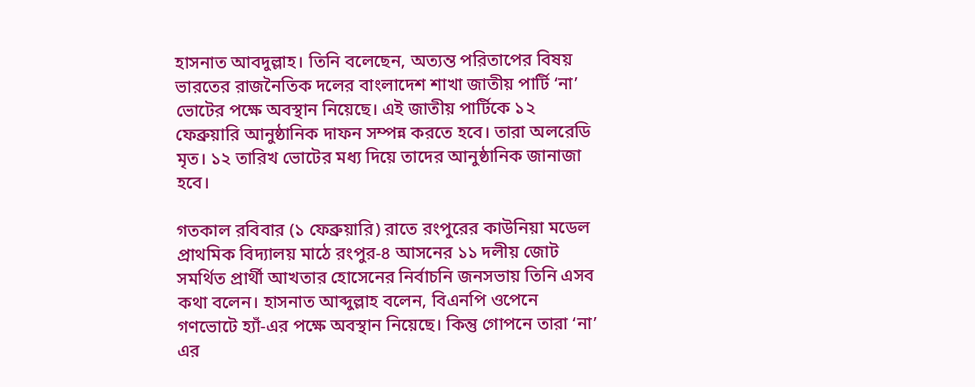হাসনাত আবদুল্লাহ। তিনি বলেছেন, অত্যন্ত পরিতাপের বিষয় ভারতের রাজনৈতিক দলের বাংলাদেশ শাখা জাতীয় পার্টি ‘না’ ভোটের পক্ষে অবস্থান নিয়েছে। এই জাতীয় পার্টিকে ১২ ফেব্রুয়ারি আনুষ্ঠানিক দাফন সম্পন্ন করতে হবে। তারা অলরেডি মৃত। ১২ তারিখ ভোটের মধ্য দিয়ে তাদের আনুষ্ঠানিক জানাজা হবে।

গতকাল রবিবার (১ ফেব্রুয়ারি) রাতে রংপুরের কাউনিয়া মডেল প্রাথমিক বিদ্যালয় মাঠে রংপুর-৪ আসনের ১১ দলীয় জোট সমর্থিত প্রার্থী আখতার হোসেনের নির্বাচনি জনসভায় তিনি এসব কথা বলেন। হাসনাত আব্দুল্লাহ বলেন, বিএনপি ওপেনে গণভোটে হ্যাঁ-এর পক্ষে অবস্থান নিয়েছে। কিন্তু গোপনে তারা ‘না’ এর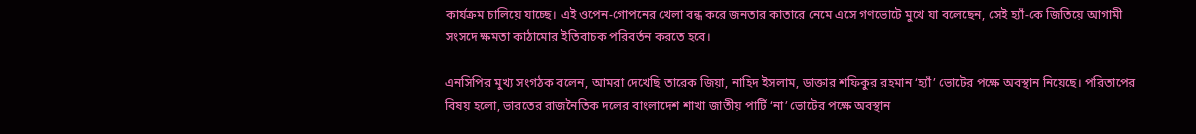কার্যক্রম চালিয়ে যাচ্ছে। এই ওপেন-গোপনের খেলা বন্ধ করে জনতার কাতারে নেমে এসে গণভোটে মুখে যা বলেছেন, সেই হ্যাঁ-কে জিতিয়ে আগামী সংসদে ক্ষমতা কাঠামোর ইতিবাচক পরিবর্তন করতে হবে।

এনসিপির মুখ্য সংগঠক বলেন, আমরা দেখেছি তারেক জিয়া, নাহিদ ইসলাম, ডাক্তার শফিকুর রহমান ‘হ্যাঁ’ ভোটের পক্ষে অবস্থান নিয়েছে। পরিতাপের বিষয় হলো, ভারতের রাজনৈতিক দলের বাংলাদেশ শাখা জাতীয় পার্টি ‘না’ ভোটের পক্ষে অবস্থান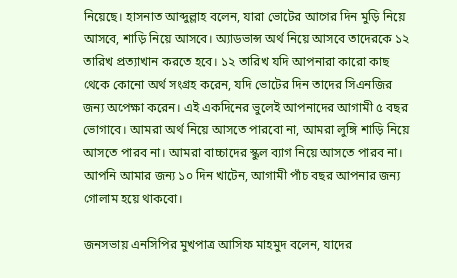নিয়েছে। হাসনাত আব্দুল্লাহ বলেন, যারা ভোটের আগের দিন মুড়ি নিয়ে আসবে, শাড়ি নিয়ে আসবে। অ্যাডভান্স অর্থ নিয়ে আসবে তাদেরকে ১২ তারিখ প্রত্যাখান করতে হবে। ১২ তারিখ যদি আপনারা কারো কাছ থেকে কোনো অর্থ সংগ্রহ করেন, যদি ভোটের দিন তাদের সিএনজির জন্য অপেক্ষা করেন। এই একদিনের ভুলেই আপনাদের আগামী ৫ বছর ভোগাবে। আমরা অর্থ নিয়ে আসতে পারবো না, আমরা লুঙ্গি শাড়ি নিয়ে আসতে পারব না। আমরা বাচ্চাদের স্কুল ব্যাগ নিয়ে আসতে পারব না। আপনি আমার জন্য ১০ দিন খাটেন, আগামী পাঁচ বছর আপনার জন্য গোলাম হয়ে থাকবো।

জনসভায় এনসিপির মুখপাত্র আসিফ মাহমুদ বলেন, যাদের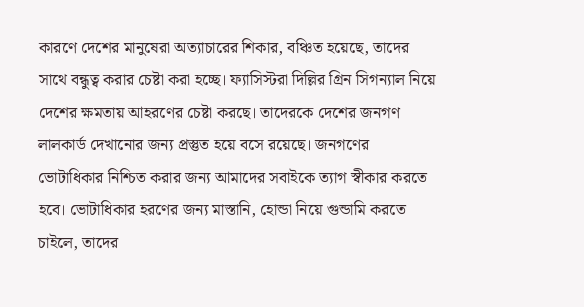কারণে দেশের মানুষেরা অত্যাচারের শিকার, বঞ্চিত হয়েছে, তাদের সাথে বন্ধুত্ব করার চেষ্টা করা হচ্ছে। ফ্যাসিস্টরা দিল্লির গ্রিন সিগন্যাল নিয়ে দেশের ক্ষমতায় আহরণের চেষ্টা করছে। তাদেরকে দেশের জনগণ লালকার্ড দেখানোর জন্য প্রস্তুত হয়ে বসে রয়েছে। জনগণের ভোটাধিকার নিশ্চিত করার জন্য আমাদের সবাইকে ত্যাগ স্বীকার করতে হবে। ভোটাধিকার হরণের জন্য মাস্তানি, হোন্ডা নিয়ে গুন্ডামি করতে চাইলে, তাদের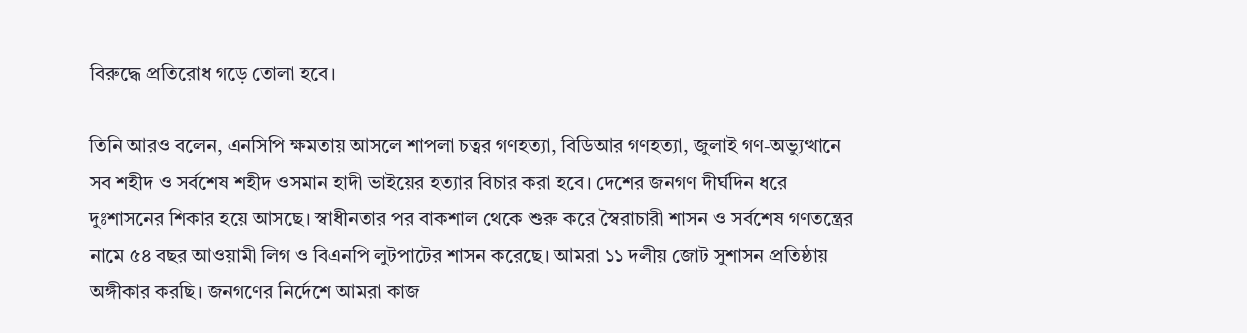বিরুদ্ধে প্রতিরোধ গড়ে তোলা হবে।

তিনি আরও বলেন, এনসিপি ক্ষমতায় আসলে শাপলা চত্বর গণহত্যা, বিডিআর গণহত্যা, জুলাই গণ-অভ্যুত্থানে সব শহীদ ও সর্বশেষ শহীদ ওসমান হাদী ভাইয়ের হত্যার বিচার করা হবে। দেশের জনগণ দীর্ঘদিন ধরে দুঃশাসনের শিকার হয়ে আসছে। স্বাধীনতার পর বাকশাল থেকে শুরু করে স্বৈরাচারী শাসন ও সর্বশেষ গণতন্ত্রের নামে ৫৪ বছর আওয়ামী লিগ ও বিএনপি লুটপাটের শাসন করেছে। আমরা ১১ দলীয় জোট সুশাসন প্রতিষ্ঠায় অঙ্গীকার করছি। জনগণের নির্দেশে আমরা কাজ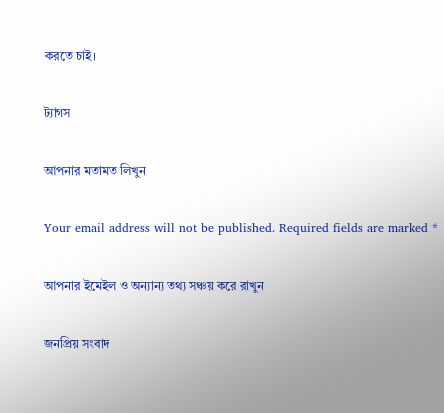করতে চাই।

ট্যাগস

আপনার মতামত লিখুন

Your email address will not be published. Required fields are marked *

আপনার ইমেইল ও অন্যান্য তথ্য সঞ্চয় করে রাখুন

জনপ্রিয় সংবাদ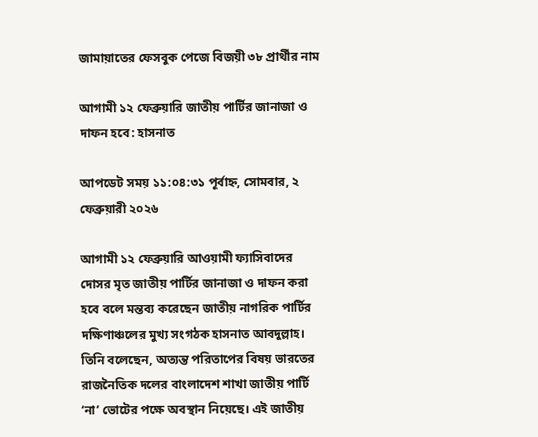জামায়াতের ফেসবুক পেজে বিজয়ী ৩৮ প্রার্থীর নাম

আগামী ১২ ফেব্রুয়ারি জাতীয় পার্টির জানাজা ও দাফন হবে: হাসনাত

আপডেট সময় ১১:০৪:৩১ পূর্বাহ্ন, সোমবার, ২ ফেব্রুয়ারী ২০২৬

আগামী ১২ ফেব্রুয়ারি আওয়ামী ফ্যাসিবাদের দোসর মৃত জাতীয় পার্টির জানাজা ও দাফন করা হবে বলে মন্তব্য করেছেন জাতীয় নাগরিক পার্টির দক্ষিণাঞ্চলের মুখ্য সংগঠক হাসনাত আবদুল্লাহ। তিনি বলেছেন, অত্যন্ত পরিতাপের বিষয় ভারতের রাজনৈতিক দলের বাংলাদেশ শাখা জাতীয় পার্টি ‘না’ ভোটের পক্ষে অবস্থান নিয়েছে। এই জাতীয়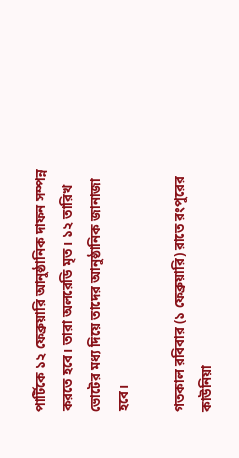পার্টিকে ১২ ফেব্রুয়ারি আনুষ্ঠানিক দাফন সম্পন্ন করতে হবে। তারা অলরেডি মৃত। ১২ তারিখ ভোটের মধ্য দিয়ে তাদের আনুষ্ঠানিক জানাজা হবে।

গতকাল রবিবার (১ ফেব্রুয়ারি) রাতে রংপুরের কাউনিয়া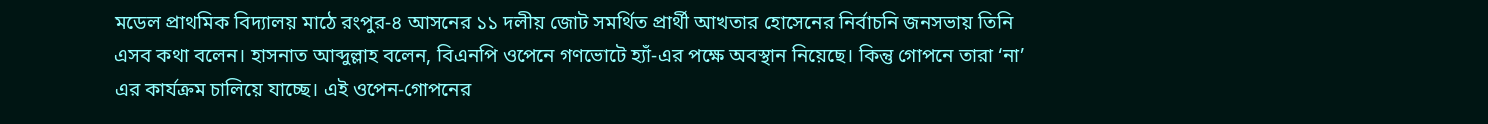মডেল প্রাথমিক বিদ্যালয় মাঠে রংপুর-৪ আসনের ১১ দলীয় জোট সমর্থিত প্রার্থী আখতার হোসেনের নির্বাচনি জনসভায় তিনি এসব কথা বলেন। হাসনাত আব্দুল্লাহ বলেন, বিএনপি ওপেনে গণভোটে হ্যাঁ-এর পক্ষে অবস্থান নিয়েছে। কিন্তু গোপনে তারা ‘না’ এর কার্যক্রম চালিয়ে যাচ্ছে। এই ওপেন-গোপনের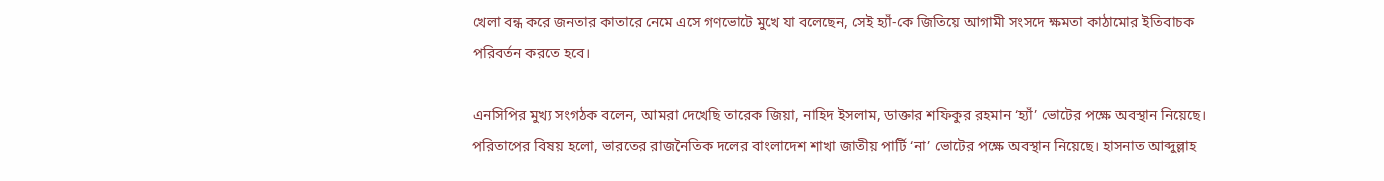খেলা বন্ধ করে জনতার কাতারে নেমে এসে গণভোটে মুখে যা বলেছেন, সেই হ্যাঁ-কে জিতিয়ে আগামী সংসদে ক্ষমতা কাঠামোর ইতিবাচক পরিবর্তন করতে হবে।

এনসিপির মুখ্য সংগঠক বলেন, আমরা দেখেছি তারেক জিয়া, নাহিদ ইসলাম, ডাক্তার শফিকুর রহমান ‘হ্যাঁ’ ভোটের পক্ষে অবস্থান নিয়েছে। পরিতাপের বিষয় হলো, ভারতের রাজনৈতিক দলের বাংলাদেশ শাখা জাতীয় পার্টি ‘না’ ভোটের পক্ষে অবস্থান নিয়েছে। হাসনাত আব্দুল্লাহ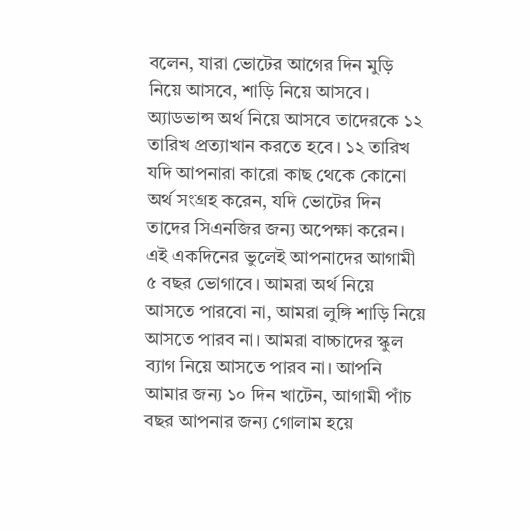বলেন, যারা ভোটের আগের দিন মুড়ি নিয়ে আসবে, শাড়ি নিয়ে আসবে। অ্যাডভান্স অর্থ নিয়ে আসবে তাদেরকে ১২ তারিখ প্রত্যাখান করতে হবে। ১২ তারিখ যদি আপনারা কারো কাছ থেকে কোনো অর্থ সংগ্রহ করেন, যদি ভোটের দিন তাদের সিএনজির জন্য অপেক্ষা করেন। এই একদিনের ভুলেই আপনাদের আগামী ৫ বছর ভোগাবে। আমরা অর্থ নিয়ে আসতে পারবো না, আমরা লুঙ্গি শাড়ি নিয়ে আসতে পারব না। আমরা বাচ্চাদের স্কুল ব্যাগ নিয়ে আসতে পারব না। আপনি আমার জন্য ১০ দিন খাটেন, আগামী পাঁচ বছর আপনার জন্য গোলাম হয়ে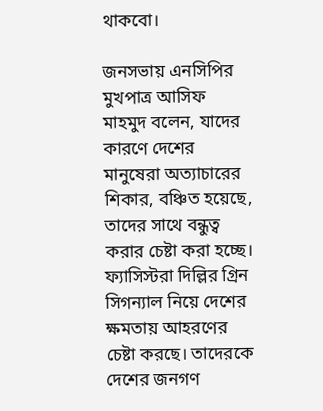থাকবো।

জনসভায় এনসিপির মুখপাত্র আসিফ মাহমুদ বলেন, যাদের কারণে দেশের মানুষেরা অত্যাচারের শিকার, বঞ্চিত হয়েছে, তাদের সাথে বন্ধুত্ব করার চেষ্টা করা হচ্ছে। ফ্যাসিস্টরা দিল্লির গ্রিন সিগন্যাল নিয়ে দেশের ক্ষমতায় আহরণের চেষ্টা করছে। তাদেরকে দেশের জনগণ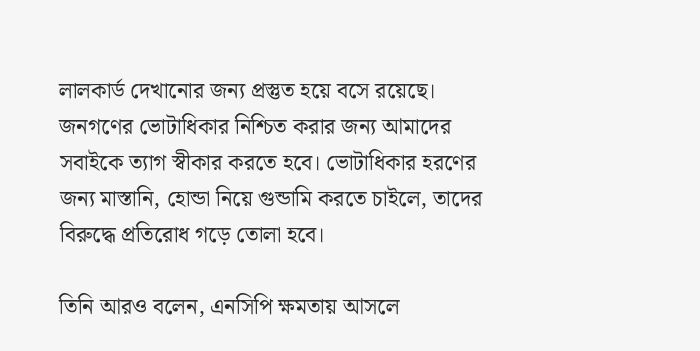লালকার্ড দেখানোর জন্য প্রস্তুত হয়ে বসে রয়েছে। জনগণের ভোটাধিকার নিশ্চিত করার জন্য আমাদের সবাইকে ত্যাগ স্বীকার করতে হবে। ভোটাধিকার হরণের জন্য মাস্তানি, হোন্ডা নিয়ে গুন্ডামি করতে চাইলে, তাদের বিরুদ্ধে প্রতিরোধ গড়ে তোলা হবে।

তিনি আরও বলেন, এনসিপি ক্ষমতায় আসলে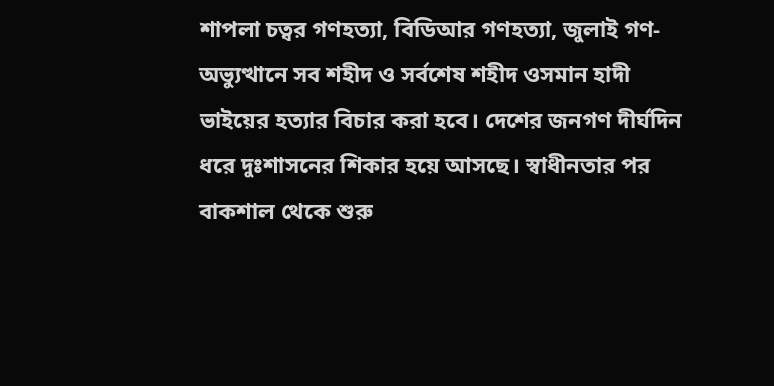শাপলা চত্বর গণহত্যা, বিডিআর গণহত্যা, জুলাই গণ-অভ্যুত্থানে সব শহীদ ও সর্বশেষ শহীদ ওসমান হাদী ভাইয়ের হত্যার বিচার করা হবে। দেশের জনগণ দীর্ঘদিন ধরে দুঃশাসনের শিকার হয়ে আসছে। স্বাধীনতার পর বাকশাল থেকে শুরু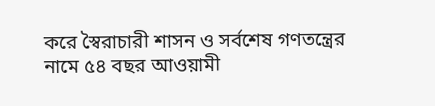করে স্বৈরাচারী শাসন ও সর্বশেষ গণতন্ত্রের নামে ৫৪ বছর আওয়ামী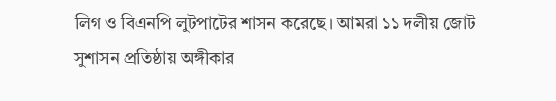লিগ ও বিএনপি লুটপাটের শাসন করেছে। আমরা ১১ দলীয় জোট সুশাসন প্রতিষ্ঠায় অঙ্গীকার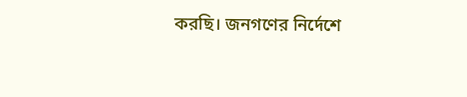করছি। জনগণের নির্দেশে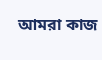আমরা কাজ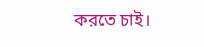করতে চাই।